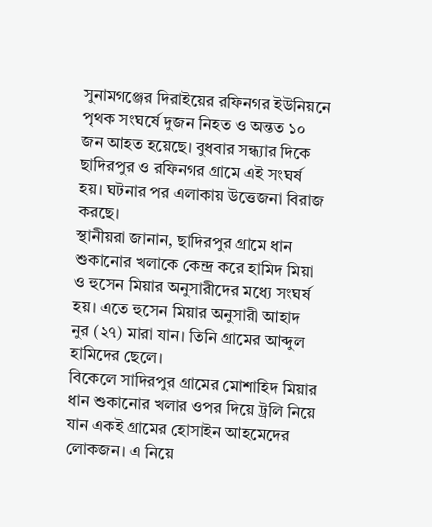সুনামগঞ্জের দিরাইয়ের রফিনগর ইউনিয়নে পৃথক সংঘর্ষে দুজন নিহত ও অন্তত ১০ জন আহত হয়েছে। বুধবার সন্ধ্যার দিকে ছাদিরপুর ও রফিনগর গ্রামে এই সংঘর্ষ হয়। ঘটনার পর এলাকায় উত্তেজনা বিরাজ করছে।
স্থানীয়রা জানান, ছাদিরপুর গ্রামে ধান শুকানোর খলাকে কেন্দ্র করে হামিদ মিয়া ও হুসেন মিয়ার অনুসারীদের মধ্যে সংঘর্ষ হয়। এতে হুসেন মিয়ার অনুসারী আহাদ নুর (২৭) মারা যান। তিনি গ্রামের আব্দুল হামিদের ছেলে।
বিকেলে সাদিরপুর গ্রামের মোশাহিদ মিয়ার ধান শুকানোর খলার ওপর দিয়ে ট্রলি নিয়ে যান একই গ্রামের হোসাইন আহমেদের লোকজন। এ নিয়ে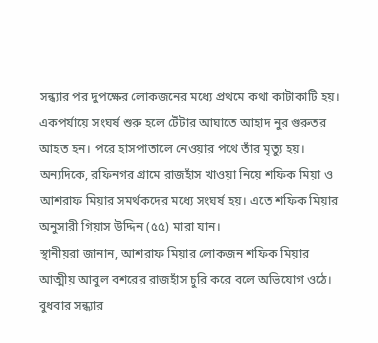সন্ধ্যার পর দুপক্ষের লোকজনের মধ্যে প্রথমে কথা কাটাকাটি হয়। একপর্যায়ে সংঘর্ষ শুরু হলে টেঁটার আঘাতে আহাদ নুর গুরুতর আহত হন। পরে হাসপাতালে নেওয়ার পথে তাঁর মৃত্যু হয়।
অন্যদিকে, রফিনগর গ্রামে রাজহাঁস খাওয়া নিয়ে শফিক মিয়া ও আশরাফ মিয়ার সমর্থকদের মধ্যে সংঘর্ষ হয়। এতে শফিক মিয়ার অনুসারী গিয়াস উদ্দিন (৫৫) মারা যান।
স্থানীয়রা জানান, আশরাফ মিয়ার লোকজন শফিক মিয়ার আত্মীয় আবুল বশরের রাজহাঁস চুরি করে বলে অভিযোগ ওঠে। বুধবার সন্ধ্যার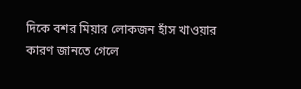দিকে বশর মিয়ার লোকজন হাঁস খাওয়ার কারণ জানতে গেলে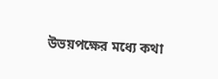উভয়পক্ষের মধ্যে কথা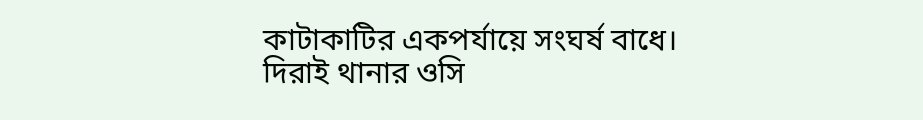কাটাকাটির একপর্যায়ে সংঘর্ষ বাধে।
দিরাই থানার ওসি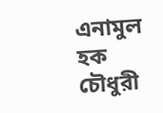এনামুল হক চৌধুরী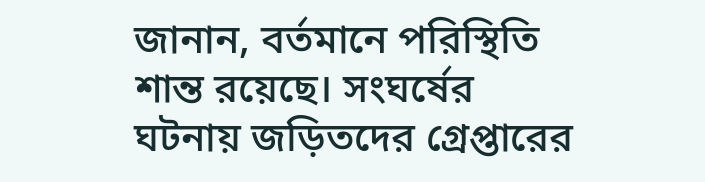জানান, বর্তমানে পরিস্থিতি শান্ত রয়েছে। সংঘর্ষের ঘটনায় জড়িতদের গ্রেপ্তারের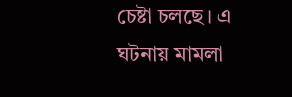চেষ্টা চলছে। এ ঘটনায় মামলা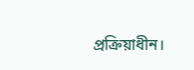প্রক্রিয়াধীন।